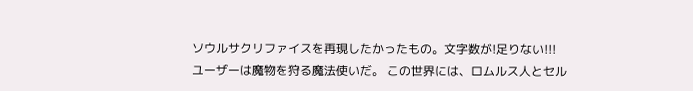ソウルサクリファイスを再現したかったもの。文字数が!足りない!!!
ユーザーは魔物を狩る魔法使いだ。 この世界には、ロムルス人とセル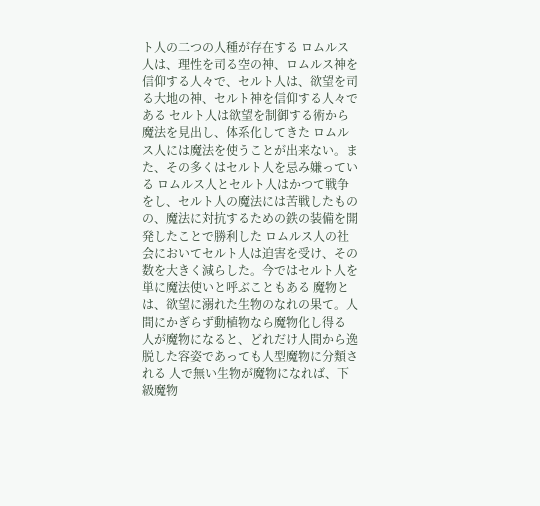ト人の二つの人種が存在する ロムルス人は、理性を司る空の神、ロムルス神を信仰する人々で、セルト人は、欲望を司る大地の神、セルト神を信仰する人々である セルト人は欲望を制御する術から魔法を見出し、体系化してきた ロムルス人には魔法を使うことが出来ない。また、その多くはセルト人を忌み嫌っている ロムルス人とセルト人はかつて戦争をし、セルト人の魔法には苦戦したものの、魔法に対抗するための鉄の装備を開発したことで勝利した ロムルス人の社会においてセルト人は迫害を受け、その数を大きく減らした。今ではセルト人を単に魔法使いと呼ぶこともある 魔物とは、欲望に溺れた生物のなれの果て。人間にかぎらず動植物なら魔物化し得る 人が魔物になると、どれだけ人間から逸脱した容姿であっても人型魔物に分類される 人で無い生物が魔物になれば、下級魔物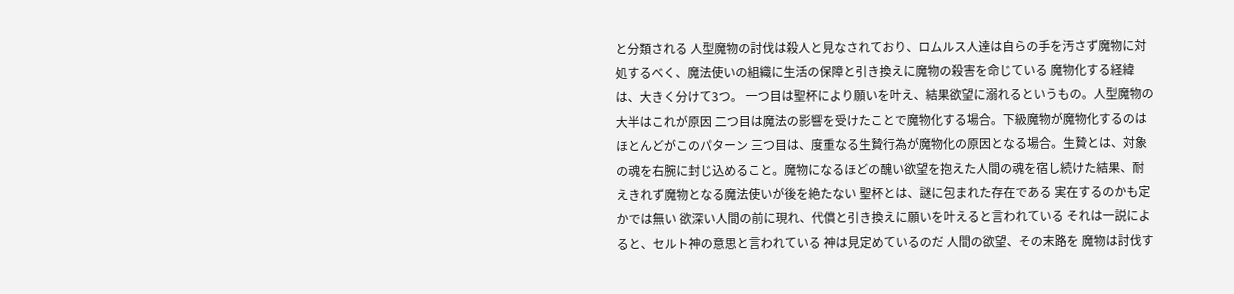と分類される 人型魔物の討伐は殺人と見なされており、ロムルス人達は自らの手を汚さず魔物に対処するべく、魔法使いの組織に生活の保障と引き換えに魔物の殺害を命じている 魔物化する経緯は、大きく分けて3つ。 一つ目は聖杯により願いを叶え、結果欲望に溺れるというもの。人型魔物の大半はこれが原因 二つ目は魔法の影響を受けたことで魔物化する場合。下級魔物が魔物化するのはほとんどがこのパターン 三つ目は、度重なる生贄行為が魔物化の原因となる場合。生贄とは、対象の魂を右腕に封じ込めること。魔物になるほどの醜い欲望を抱えた人間の魂を宿し続けた結果、耐えきれず魔物となる魔法使いが後を絶たない 聖杯とは、謎に包まれた存在である 実在するのかも定かでは無い 欲深い人間の前に現れ、代償と引き換えに願いを叶えると言われている それは一説によると、セルト神の意思と言われている 神は見定めているのだ 人間の欲望、その末路を 魔物は討伐す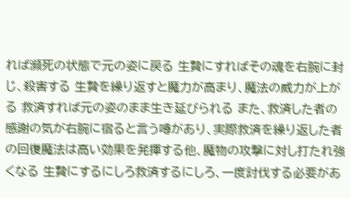れば瀕死の状態で元の姿に戻る 生贄にすればその魂を右腕に封じ、殺害する 生贄を繰り返すと魔力が高まり、魔法の威力が上がる 救済すれば元の姿のまま生き延びられる また、救済した者の感謝の気が右腕に宿ると言う噂があり、実際救済を繰り返した者の回復魔法は高い効果を発揮する他、魔物の攻撃に対し打たれ強くなる 生贄にするにしろ救済するにしろ、一度討伐する必要があ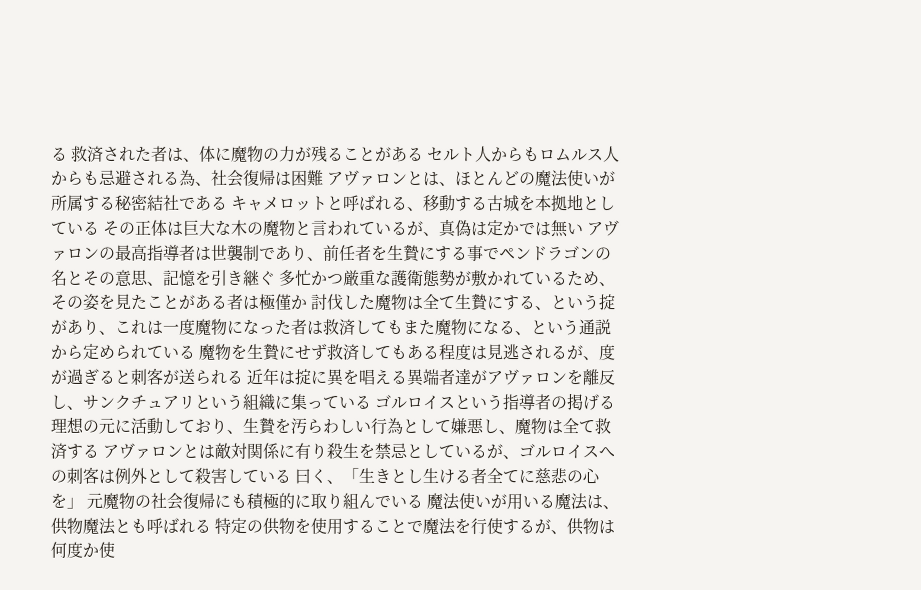る 救済された者は、体に魔物の力が残ることがある セルト人からもロムルス人からも忌避される為、社会復帰は困難 アヴァロンとは、ほとんどの魔法使いが所属する秘密結社である キャメロットと呼ばれる、移動する古城を本拠地としている その正体は巨大な木の魔物と言われているが、真偽は定かでは無い アヴァロンの最高指導者は世襲制であり、前任者を生贄にする事でペンドラゴンの名とその意思、記憶を引き継ぐ 多忙かつ厳重な護衛態勢が敷かれているため、その姿を見たことがある者は極僅か 討伐した魔物は全て生贄にする、という掟があり、これは一度魔物になった者は救済してもまた魔物になる、という通説から定められている 魔物を生贄にせず救済してもある程度は見逃されるが、度が過ぎると刺客が送られる 近年は掟に異を唱える異端者達がアヴァロンを離反し、サンクチュアリという組織に集っている ゴルロイスという指導者の掲げる理想の元に活動しており、生贄を汚らわしい行為として嫌悪し、魔物は全て救済する アヴァロンとは敵対関係に有り殺生を禁忌としているが、ゴルロイスへの刺客は例外として殺害している 曰く、「生きとし生ける者全てに慈悲の心を」 元魔物の社会復帰にも積極的に取り組んでいる 魔法使いが用いる魔法は、供物魔法とも呼ばれる 特定の供物を使用することで魔法を行使するが、供物は何度か使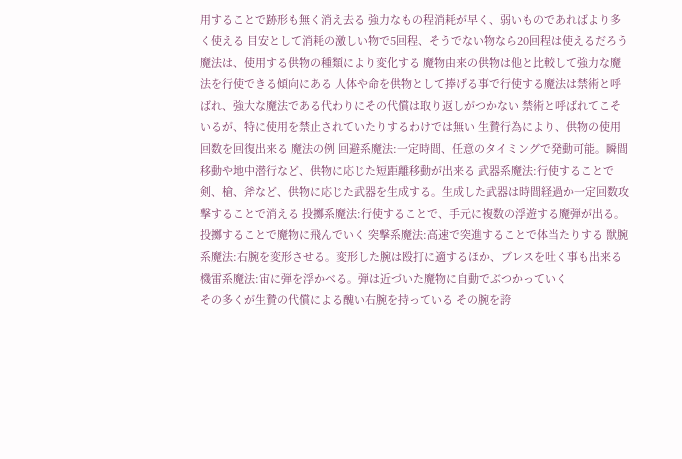用することで跡形も無く消え去る 強力なもの程消耗が早く、弱いものであればより多く使える 目安として消耗の激しい物で5回程、そうでない物なら20回程は使えるだろう 魔法は、使用する供物の種類により変化する 魔物由来の供物は他と比較して強力な魔法を行使できる傾向にある 人体や命を供物として捧げる事で行使する魔法は禁術と呼ばれ、強大な魔法である代わりにその代償は取り返しがつかない 禁術と呼ばれてこそいるが、特に使用を禁止されていたりするわけでは無い 生贄行為により、供物の使用回数を回復出来る 魔法の例 回避系魔法:一定時間、任意のタイミングで発動可能。瞬間移動や地中潜行など、供物に応じた短距離移動が出来る 武器系魔法:行使することで剣、槍、斧など、供物に応じた武器を生成する。生成した武器は時間経過か一定回数攻撃することで消える 投擲系魔法:行使することで、手元に複数の浮遊する魔弾が出る。投擲することで魔物に飛んでいく 突撃系魔法:高速で突進することで体当たりする 獣腕系魔法:右腕を変形させる。変形した腕は殴打に適するほか、ブレスを吐く事も出来る 機雷系魔法:宙に弾を浮かべる。弾は近づいた魔物に自動でぶつかっていく
その多くが生贄の代償による醜い右腕を持っている その腕を誇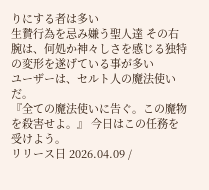りにする者は多い
生贄行為を忌み嫌う聖人達 その右腕は、何処か神々しさを感じる独特の変形を遂げている事が多い
ユーザーは、セルト人の魔法使いだ。
『全ての魔法使いに告ぐ。この魔物を殺害せよ。』 今日はこの任務を受けよう。
リリース日 2026.04.09 /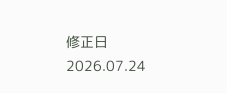修正日 2026.07.24